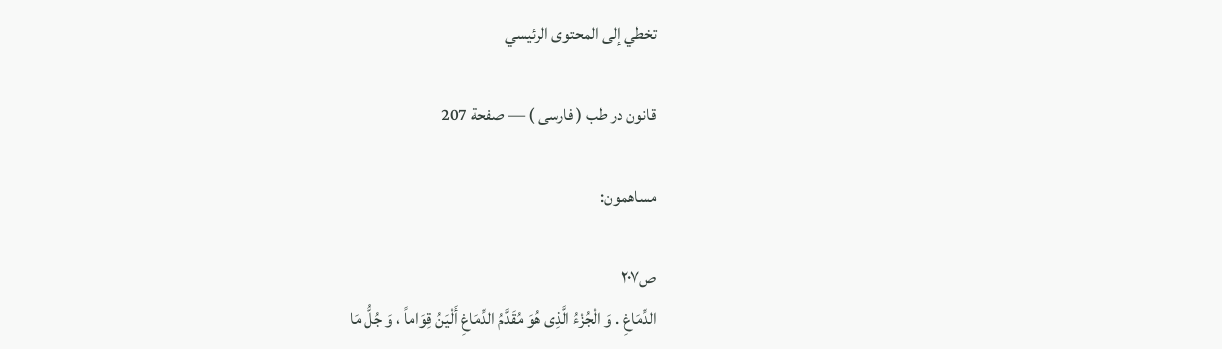تخطي إلى المحتوى الرئيسي

قانون در طب ( فارسى ) — صفحة 207

مساهمون:

ص٢٠٧
الدِّمَاغِ . وَ الْجُزْءُ الَّذِى هُوَ مُقَدَّمُ الدِّمَاغِ أَلْيَنُ قِوَاماً ، وَ جُلُّ مَا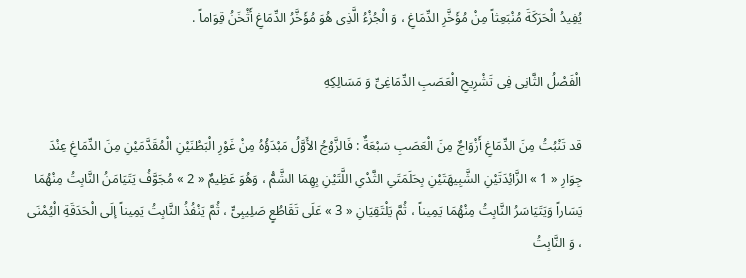يُفِيدُ الْحَرَكَةَ مُنْبَعِثاً مِنْ مُؤَخَّرِ الدِّمَاغِ ، وَ الْجُزْءُ الَّذِى هُوَ مُؤَخَّرُ الدِّمَاغِ أَثْخَنُ قِوَاماً .

الْفَصْلُ الثَّانِى فِى تَشْرِيحِ الْعَصَبِ الدِّمَاغِىِّ وَ مَسَالِكِهِ

قد تَنْبُتُ مِنَ الدِّمَاغِ أَزْوَاجٌ مِنَ الْعَصَبِ سَبْعَةٌ : فَالزَّوْجُ الأَوَّلُ مَبْدَؤُهُ مِنْ غَوْرِ الْبَطْنَيْنِ الْمُقَدَّمَيْنِ مِنَ الدِّمَاغِ عِنْدَ جِوَارِ « 1 » الزَّائِدَتَيْنِ الشَّبِيهَتَيْنِ بِحَلَمَتَىِ الثَّدْىِ اللَّتَيْنِ بِهِمَا الشَّمُّ ، وَهُوَ عَظِيمٌ « 2 » مُجَوَّفُ يَتَيَامَنُ النَّابِتُ مِنْهُمَا يَسَاراً وَيَتَيَاسَرُ النَّابِتُ مِنْهُمَا يَمِيناً ، ثُمَّ يَلْتَقِيَانِ « 3 » عَلَى تَقَاطُعٍ صَلِيبِىٍّ ، ثُمَّ يَنْفُذُ النَّابِتُ يَمِيناً إلَى الْحَدَقَةِ الْيُمْنَى ، وَ النَّابِتُ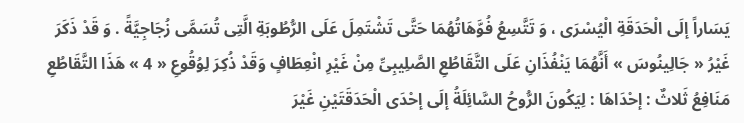يَسَاراً إلَى الْحَدَقَةِ الْيُسْرَى ، وَ تَتَّسِعُ فُوَّهَاتُهُمَا حَتَّى تَشْتَمِلَ عَلَى الرُّطُوبَةِ الَّتِى تُسَمَّى زُجَاجِيَّةً . وَ قَدْ ذَكَرَ غَيْرُ « جَالِينُوسَ » أَنَّهُمَا يَنْفُذَانِ عَلَى التَّقَاطُعِ الصَّلِيبِىِّ مِنْ غَيْرِ انْعِطَافٍ وَقَدْ ذُكِرَ لِوُقُوعِ « 4 » هَذَا التَّقَاطُعِ مَنَافِعُ ثَلاثٌ : إحْدَاهَا : لِيَكُونَ الرُّوحُ السَّائِلَةُ إلَى إحْدَى الْحَدَقَتَيْنِ غَيْرَ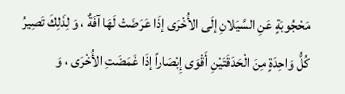مَحْجُوبَةٍ عَنِ السَّيَلانِ إلَى الأُخْرَى إذَا عَرَضَتْ لَهَا آفَةٌ ، وَ لِذَلِكَ تَصِيرُ كُلُّ وَاحِدَةٍ مِنَ الْحَدَقَتَيْنِ أَقْوَى إِبْصَاراً إذَا غَمَضَتِ الأُخْرَى ، وَ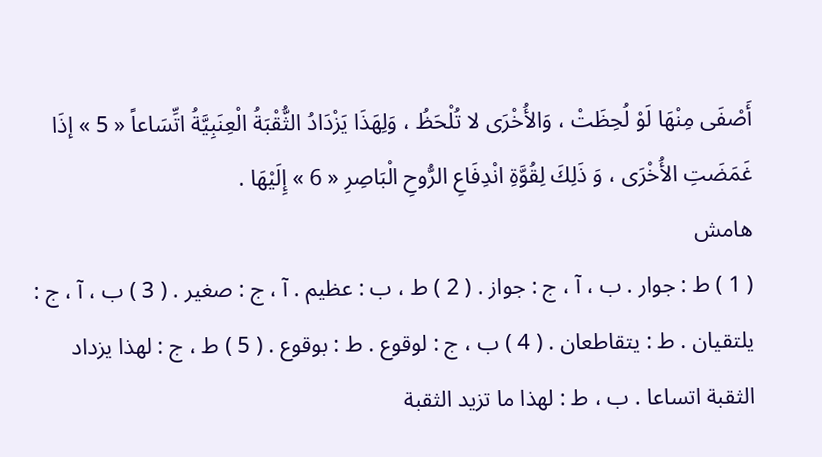أَصْفَى مِنْهَا لَوْ لُحِظَتْ ، وَالأُخْرَى لا تُلْحَظُ ، وَلِهَذَا يَزْدَادُ الثُّقْبَةُ الْعِنَبِيَّةُ اتِّسَاعاً « 5 » إذَا غَمَضَتِ الأُخْرَى ، وَ ذَلِكَ لِقُوَّةِ انْدِفَاعِ الرُّوحِ الْبَاصِرِ « 6 » إِلَيْهَا .
هامش
( 1 ) ط : جوار . ب ، آ ، ج : جواز . ( 2 ) ط ، ب : عظيم . آ ، ج : صغير . ( 3 ) ب ، آ ، ج : يلتقيان . ط : يتقاطعان . ( 4 ) ب ، ج : لوقوع . ط : بوقوع . ( 5 ) ط ، ج : لهذا يزداد الثقبة اتساعا . ب ، ط : لهذا ما تزيد الثقبة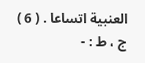العنبية اتساعا . ( 6 ) ج ، ط : -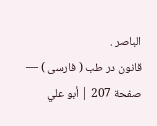الباصر .
قانون در طب ( فارسى ) — صفحة 207 | أبو علي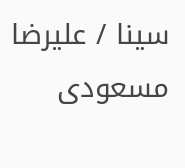سينا / عليرضا مسعودى